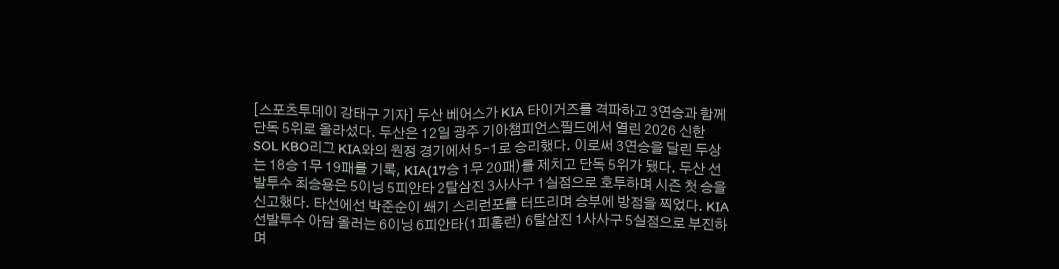[스포츠투데이 강태구 기자] 두산 베어스가 KIA 타이거즈를 격파하고 3연승과 함께 단독 5위로 올라섰다. 두산은 12일 광주 기아챔피언스필드에서 열린 2026 신한 SOL KBO리그 KIA와의 원정 경기에서 5-1로 승리했다. 이로써 3연승을 달린 두상는 18승 1무 19패를 기록, KIA(17승 1무 20패)를 제치고 단독 5위가 됐다. 두산 선발투수 최승용은 5이닝 5피안타 2탈삼진 3사사구 1실점으로 호투하며 시즌 첫 승을 신고했다. 타선에선 박준순이 쐐기 스리런포를 터뜨리며 승부에 방점을 찍었다. KIA 선발투수 아담 올러는 6이닝 6피안타(1피홈런) 6탈삼진 1사사구 5실점으로 부진하며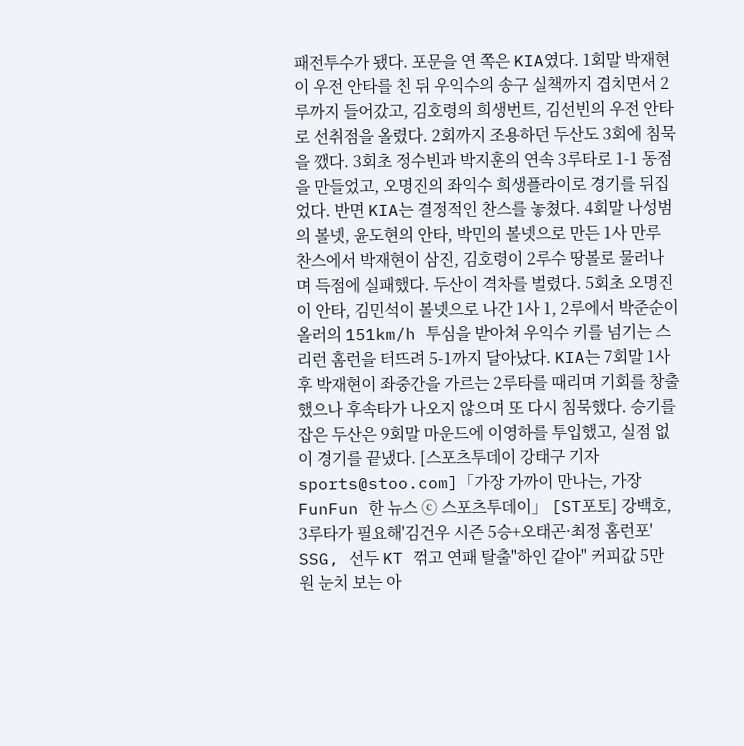패전투수가 됐다. 포문을 연 쪽은 KIA였다. 1회말 박재현이 우전 안타를 친 뒤 우익수의 송구 실책까지 겹치면서 2루까지 들어갔고, 김호령의 희생번트, 김선빈의 우전 안타로 선취점을 올렸다. 2회까지 조용하던 두산도 3회에 침묵을 깼다. 3회초 정수빈과 박지훈의 연속 3루타로 1-1 동점을 만들었고, 오명진의 좌익수 희생플라이로 경기를 뒤집었다. 반면 KIA는 결정적인 찬스를 놓쳤다. 4회말 나성범의 볼넷, 윤도현의 안타, 박민의 볼넷으로 만든 1사 만루 찬스에서 박재현이 삼진, 김호령이 2루수 땅볼로 물러나며 득점에 실패했다. 두산이 격차를 벌렸다. 5회초 오명진이 안타, 김민석이 볼넷으로 나간 1사 1, 2루에서 박준순이 올러의 151km/h 투심을 받아쳐 우익수 키를 넘기는 스리런 홈런을 터뜨려 5-1까지 달아났다. KIA는 7회말 1사 후 박재현이 좌중간을 가르는 2루타를 때리며 기회를 창출했으나 후속타가 나오지 않으며 또 다시 침묵했다. 승기를 잡은 두산은 9회말 마운드에 이영하를 투입했고, 실점 없이 경기를 끝냈다. [스포츠투데이 강태구 기자 sports@stoo.com]「가장 가까이 만나는, 가장 FunFun 한 뉴스 ⓒ 스포츠투데이」 [ST포토] 강백호, 3루타가 필요해'김건우 시즌 5승+오태곤·최정 홈런포' SSG, 선두 KT 꺾고 연패 탈출"하인 같아" 커피값 5만 원 눈치 보는 아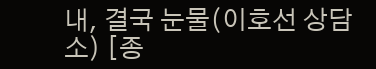내, 결국 눈물(이호선 상담소) [종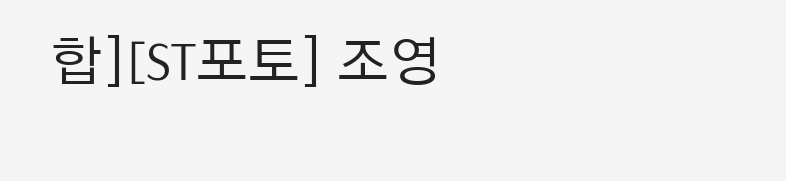합][ST포토] 조영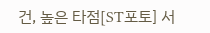건, 높은 타점[ST포토] 서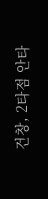건창, 2타점 안타